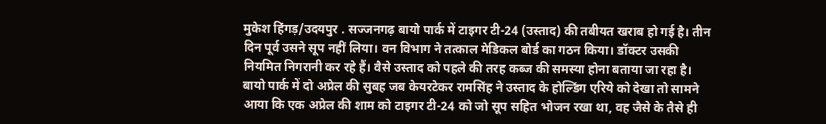मुकेश हिंगड़/उदयपुर . सज्जनगढ़ बायो पार्क में टाइगर टी-24 (उस्ताद) की तबीयत खराब हो गई है। तीन दिन पूर्व उसने सूप नहीं लिया। वन विभाग ने तत्काल मेडिकल बोर्ड का गठन किया। डॉक्टर उसकी नियमित निगरानी कर रहे हैं। वैसे उस्ताद को पहले की तरह कब्ज की समस्या होना बताया जा रहा है।
बायो पार्क में दो अप्रेल की सुबह जब केयरटेकर रामसिंह ने उस्ताद के होल्डिंग एरिये को देखा तो सामने आया कि एक अप्रेल की शाम को टाइगर टी-24 को जो सूप सहित भोजन रखा था, वह जैसे के तैसे ही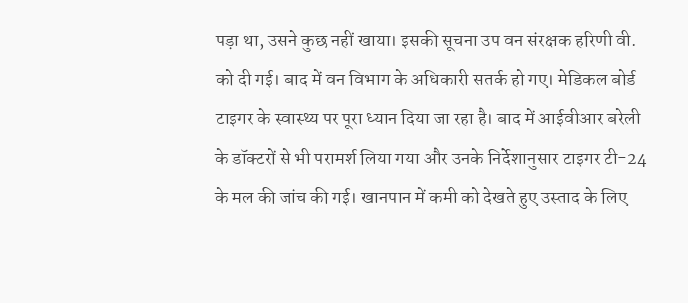पड़ा था, उसने कुछ नहीं खाया। इसकी सूचना उप वन संरक्षक हरिणी वी. को दी गई। बाद में वन विभाग के अधिकारी सतर्क हो गए। मेडिकल बोर्ड टाइगर के स्वास्थ्य पर पूरा ध्यान दिया जा रहा है। बाद में आईवीआर बरेली के डॉक्टरों से भी परामर्श लिया गया और उनके निर्देशानुसार टाइगर टी-24 के मल की जांच की गई। खानपान में कमी को देखते हुए उस्ताद के लिए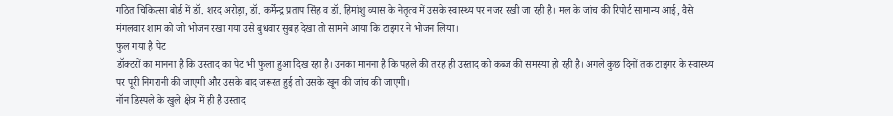गठित चिकित्सा बोर्ड में डॉ. शरद अरोड़ा, डॉ. कर्मेन्द्र प्रताप सिंह व डॉ. हिमांशु व्यास के नेतृत्व में उसके स्वास्थ्य पर नजर रखी जा रही है। मल के जांच की रिपोर्ट सामान्य आई, वैसे मंगलवार शाम को जो भोजन रखा गया उसे बुधवार सुबह देखा तो सामने आया कि टाइगर ने भोजन लिया।
फुल गया है पेट
डॉक्टरों का मानना है कि उस्ताद का पेट भी फुला हुआ दिख रहा है। उनका मानना है कि पहले की तरह ही उस्ताद को कब्ज की समस्या हो रही है। अगले कुछ दिनों तक टाइगर के स्वास्थ्य पर पूरी निगरानी की जाएगी और उसके बाद जरूरत हुई तो उसके खून की जांच की जाएगी।
नॉन डिस्पले के खुले क्षेत्र में ही है उस्ताद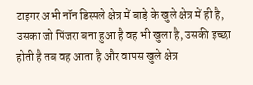टाइगर अभी नॉन डिस्पले क्षेत्र में बाड़े के खुले क्षेत्र में ही है, उसका जो पिंजरा बना हुआ है वह भी खुला है, उसकी इच्छा होती है तब वह आता है और वापस खुले क्षेत्र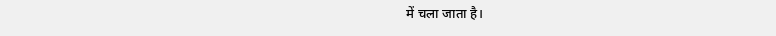में चला जाता है।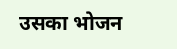उसका भोजन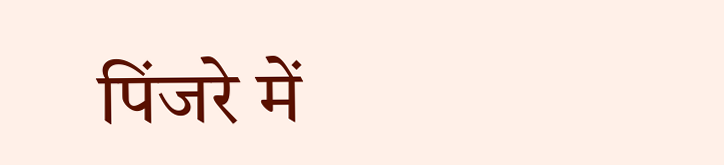पिंजरे में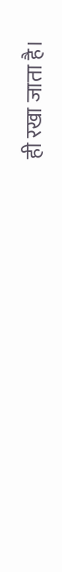ही रखा जाता है।